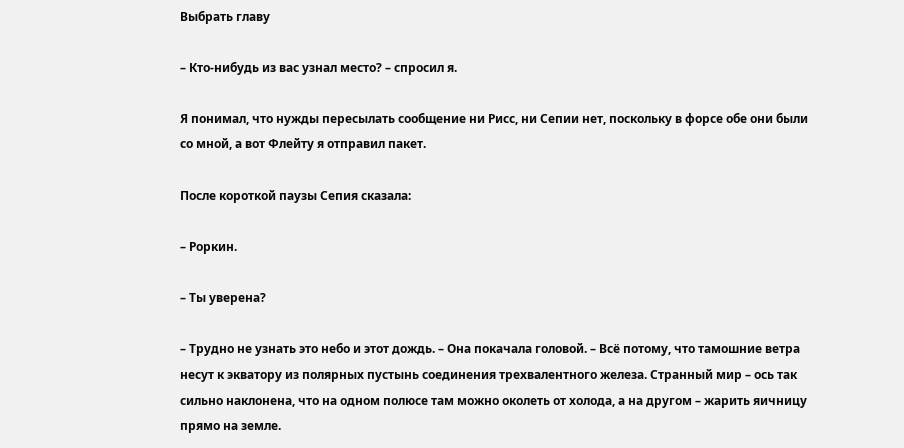Выбрать главу

– Кто-нибудь из вас узнал место? – спросил я.

Я понимал, что нужды пересылать сообщение ни Рисс, ни Сепии нет, поскольку в форсе обе они были со мной, а вот Флейту я отправил пакет.

После короткой паузы Сепия сказала:

– Роркин.

– Ты уверена?

– Трудно не узнать это небо и этот дождь. – Она покачала головой. – Всё потому, что тамошние ветра несут к экватору из полярных пустынь соединения трехвалентного железа. Странный мир – ось так сильно наклонена, что на одном полюсе там можно околеть от холода, а на другом – жарить яичницу прямо на земле.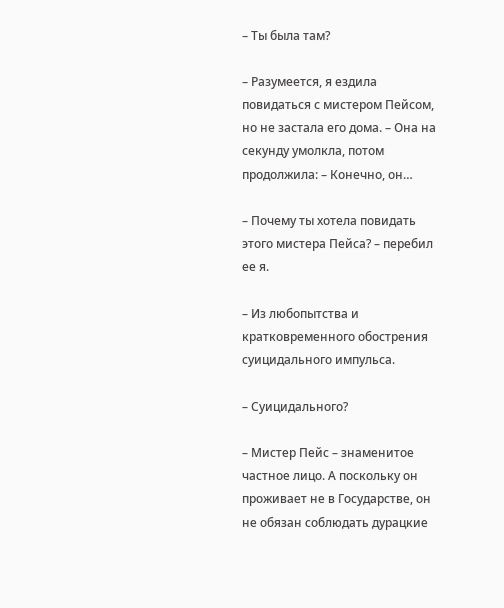– Ты была там?

– Разумеется, я ездила повидаться с мистером Пейсом, но не застала его дома. – Она на секунду умолкла, потом продолжила: – Конечно, он…

– Почему ты хотела повидать этого мистера Пейса? – перебил ее я.

– Из любопытства и кратковременного обострения суицидального импульса.

– Суицидального?

– Мистер Пейс – знаменитое частное лицо. А поскольку он проживает не в Государстве, он не обязан соблюдать дурацкие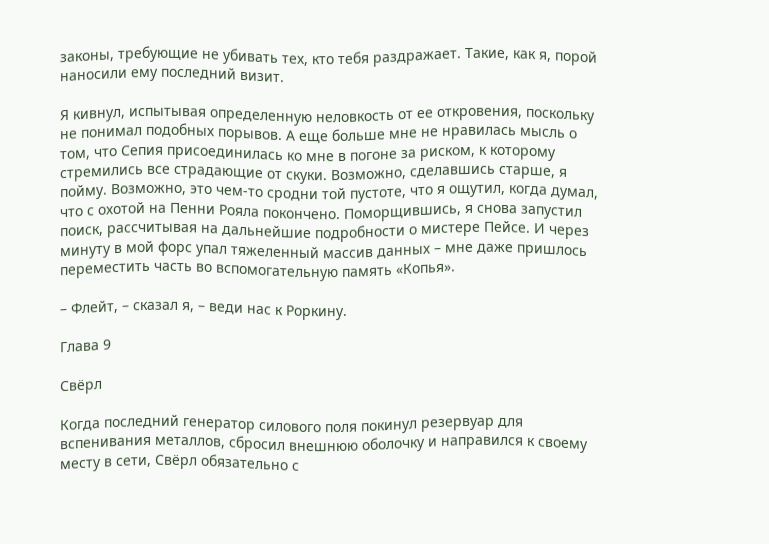законы, требующие не убивать тех, кто тебя раздражает. Такие, как я, порой наносили ему последний визит.

Я кивнул, испытывая определенную неловкость от ее откровения, поскольку не понимал подобных порывов. А еще больше мне не нравилась мысль о том, что Сепия присоединилась ко мне в погоне за риском, к которому стремились все страдающие от скуки. Возможно, сделавшись старше, я пойму. Возможно, это чем-то сродни той пустоте, что я ощутил, когда думал, что с охотой на Пенни Рояла покончено. Поморщившись, я снова запустил поиск, рассчитывая на дальнейшие подробности о мистере Пейсе. И через минуту в мой форс упал тяжеленный массив данных – мне даже пришлось переместить часть во вспомогательную память «Копья».

– Флейт, – сказал я, – веди нас к Роркину.

Глава 9

Свёрл

Когда последний генератор силового поля покинул резервуар для вспенивания металлов, сбросил внешнюю оболочку и направился к своему месту в сети, Свёрл обязательно с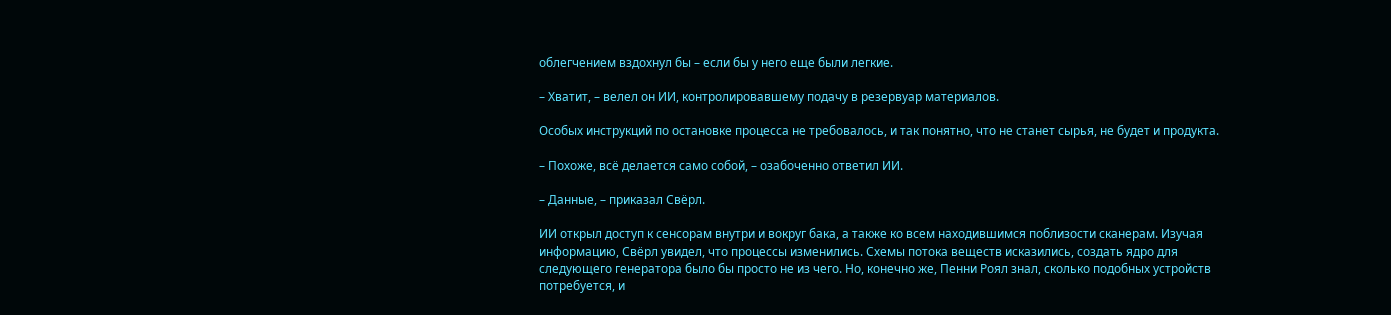облегчением вздохнул бы – если бы у него еще были легкие.

– Хватит, – велел он ИИ, контролировавшему подачу в резервуар материалов.

Особых инструкций по остановке процесса не требовалось, и так понятно, что не станет сырья, не будет и продукта.

– Похоже, всё делается само собой, – озабоченно ответил ИИ.

– Данные, – приказал Свёрл.

ИИ открыл доступ к сенсорам внутри и вокруг бака, а также ко всем находившимся поблизости сканерам. Изучая информацию, Свёрл увидел, что процессы изменились. Схемы потока веществ исказились, создать ядро для следующего генератора было бы просто не из чего. Но, конечно же, Пенни Роял знал, сколько подобных устройств потребуется, и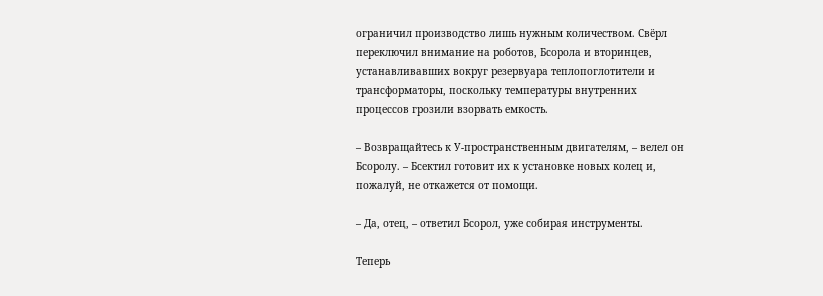ограничил производство лишь нужным количеством. Свёрл переключил внимание на роботов, Бсорола и вторинцев, устанавливавших вокруг резервуара теплопоглотители и трансформаторы, поскольку температуры внутренних процессов грозили взорвать емкость.

– Возвращайтесь к У-пространственным двигателям, – велел он Бсоролу. – Бсектил готовит их к установке новых колец и, пожалуй, не откажется от помощи.

– Да, отец, – ответил Бсорол, уже собирая инструменты.

Теперь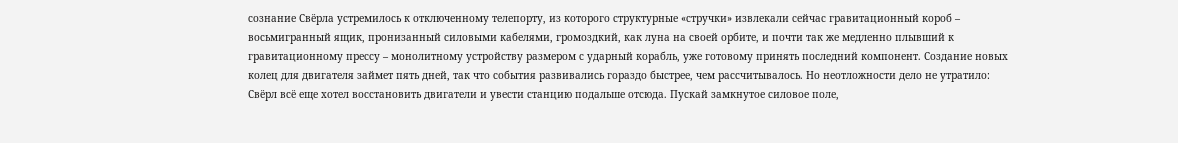сознание Свёрла устремилось к отключенному телепорту, из которого структурные «стручки» извлекали сейчас гравитационный короб – восьмигранный ящик, пронизанный силовыми кабелями, громоздкий, как луна на своей орбите, и почти так же медленно плывший к гравитационному прессу – монолитному устройству размером с ударный корабль, уже готовому принять последний компонент. Создание новых колец для двигателя займет пять дней, так что события развивались гораздо быстрее, чем рассчитывалось. Но неотложности дело не утратило: Свёрл всё еще хотел восстановить двигатели и увести станцию подальше отсюда. Пускай замкнутое силовое поле,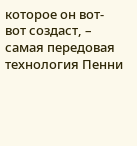которое он вот-вот создаст, – самая передовая технология Пенни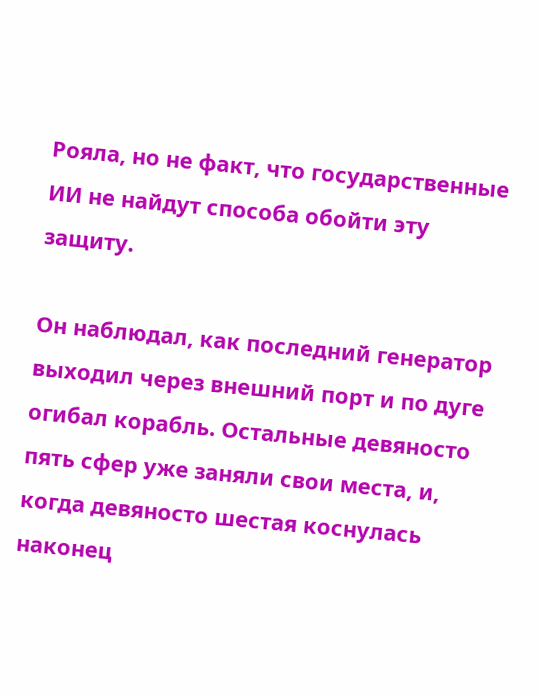Рояла, но не факт, что государственные ИИ не найдут способа обойти эту защиту.

Он наблюдал, как последний генератор выходил через внешний порт и по дуге огибал корабль. Остальные девяносто пять сфер уже заняли свои места, и, когда девяносто шестая коснулась наконец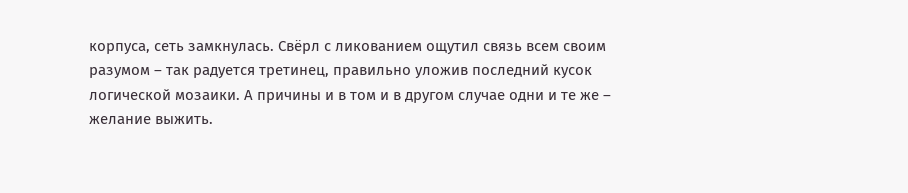корпуса, сеть замкнулась. Свёрл с ликованием ощутил связь всем своим разумом – так радуется третинец, правильно уложив последний кусок логической мозаики. А причины и в том и в другом случае одни и те же – желание выжить.